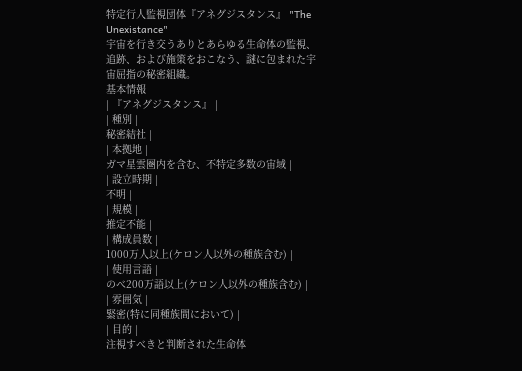特定行人監視団体『アネグジスタンス』 "The Unexistance"
宇宙を行き交うありとあらゆる生命体の監視、追跡、および施策をおこなう、謎に包まれた宇宙屈指の秘密組織。
基本情報
| 『アネグジスタンス』 |
| 種別 |
秘密結社 |
| 本拠地 |
ガマ星雲圏内を含む、不特定多数の宙域 |
| 設立時期 |
不明 |
| 規模 |
推定不能 |
| 構成員数 |
1000万人以上(ケロン人以外の種族含む) |
| 使用言語 |
のべ200万語以上(ケロン人以外の種族含む) |
| 雰囲気 |
緊密(特に同種族間において) |
| 目的 |
注視すべきと判断された生命体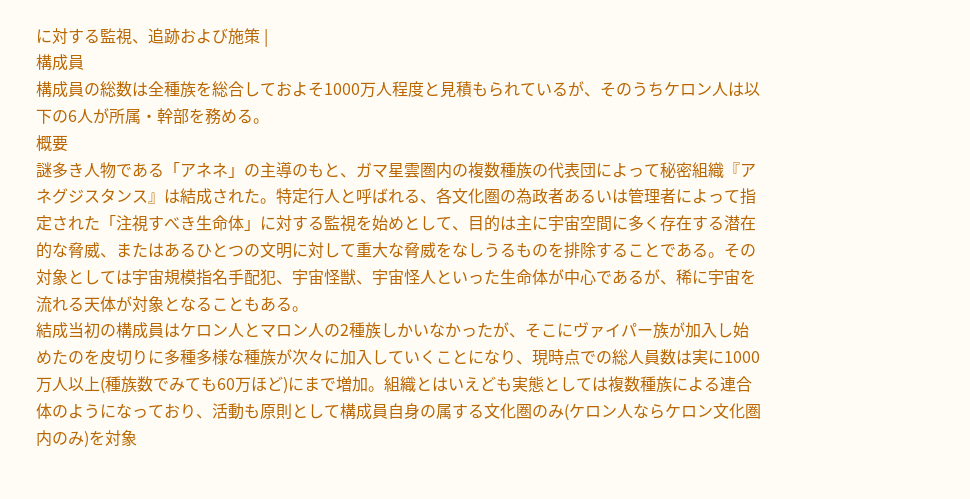に対する監視、追跡および施策 |
構成員
構成員の総数は全種族を総合しておよそ1000万人程度と見積もられているが、そのうちケロン人は以下の6人が所属・幹部を務める。
概要
謎多き人物である「アネネ」の主導のもと、ガマ星雲圏内の複数種族の代表団によって秘密組織『アネグジスタンス』は結成された。特定行人と呼ばれる、各文化圏の為政者あるいは管理者によって指定された「注視すべき生命体」に対する監視を始めとして、目的は主に宇宙空間に多く存在する潜在的な脅威、またはあるひとつの文明に対して重大な脅威をなしうるものを排除することである。その対象としては宇宙規模指名手配犯、宇宙怪獣、宇宙怪人といった生命体が中心であるが、稀に宇宙を流れる天体が対象となることもある。
結成当初の構成員はケロン人とマロン人の2種族しかいなかったが、そこにヴァイパー族が加入し始めたのを皮切りに多種多様な種族が次々に加入していくことになり、現時点での総人員数は実に1000万人以上(種族数でみても60万ほど)にまで増加。組織とはいえども実態としては複数種族による連合体のようになっており、活動も原則として構成員自身の属する文化圏のみ(ケロン人ならケロン文化圏内のみ)を対象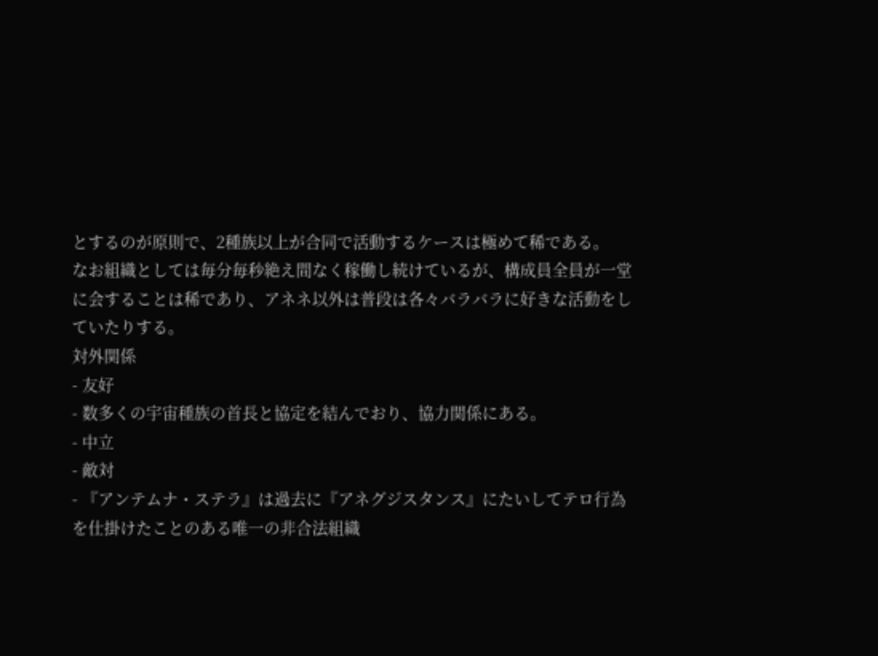とするのが原則で、2種族以上が合同で活動するケースは極めて稀である。
なお組織としては毎分毎秒絶え間なく稼働し続けているが、構成員全員が一堂に会することは稀であり、アネネ以外は普段は各々バラバラに好きな活動をしていたりする。
対外関係
- 友好
- 数多くの宇宙種族の首長と協定を結んでおり、協力関係にある。
- 中立
- 敵対
- 『アンテムナ・ステラ』は過去に『アネグジスタンス』にたいしてテロ行為を仕掛けたことのある唯一の非合法組織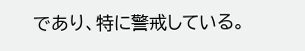であり、特に警戒している。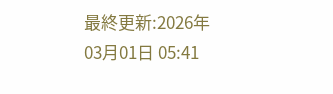最終更新:2026年03月01日 05:41